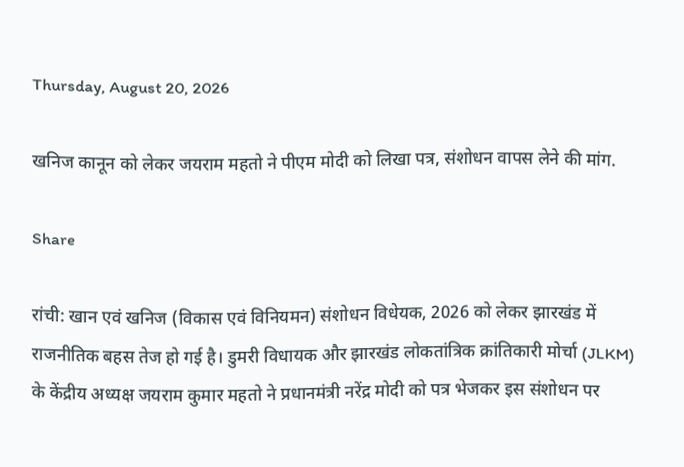Thursday, August 20, 2026

खनिज कानून को लेकर जयराम महतो ने पीएम मोदी को लिखा पत्र, संशोधन वापस लेने की मांग.

Share

रांची: खान एवं खनिज (विकास एवं विनियमन) संशोधन विधेयक, 2026 को लेकर झारखंड में राजनीतिक बहस तेज हो गई है। डुमरी विधायक और झारखंड लोकतांत्रिक क्रांतिकारी मोर्चा (JLKM) के केंद्रीय अध्यक्ष जयराम कुमार महतो ने प्रधानमंत्री नरेंद्र मोदी को पत्र भेजकर इस संशोधन पर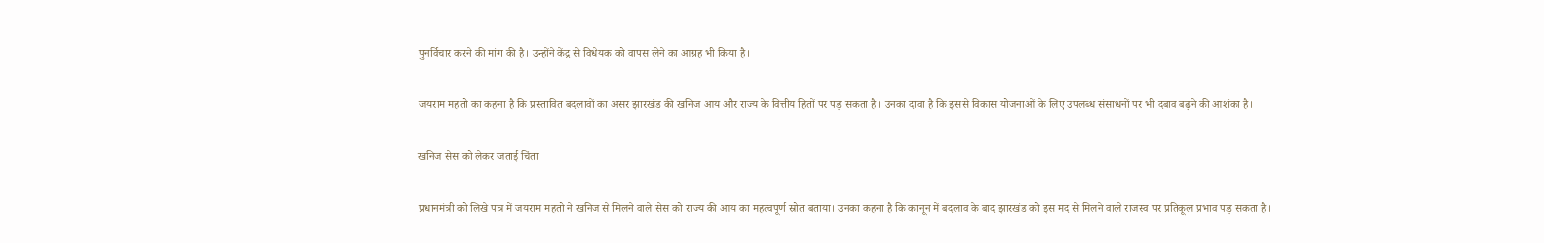पुनर्विचार करने की मांग की है। उन्होंने केंद्र से विधेयक को वापस लेने का आग्रह भी किया है।

जयराम महतो का कहना है कि प्रस्तावित बदलावों का असर झारखंड की खनिज आय और राज्य के वित्तीय हितों पर पड़ सकता है। उनका दावा है कि इससे विकास योजनाओं के लिए उपलब्ध संसाधनों पर भी दबाव बढ़ने की आशंका है।

खनिज सेस को लेकर जताई चिंता

प्रधानमंत्री को लिखे पत्र में जयराम महतो ने खनिज से मिलने वाले सेस को राज्य की आय का महत्वपूर्ण स्रोत बताया। उनका कहना है कि कानून में बदलाव के बाद झारखंड को इस मद से मिलने वाले राजस्व पर प्रतिकूल प्रभाव पड़ सकता है।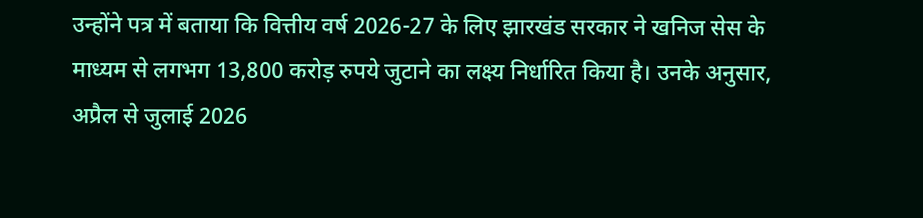उन्होंने पत्र में बताया कि वित्तीय वर्ष 2026-27 के लिए झारखंड सरकार ने खनिज सेस के माध्यम से लगभग 13,800 करोड़ रुपये जुटाने का लक्ष्य निर्धारित किया है। उनके अनुसार, अप्रैल से जुलाई 2026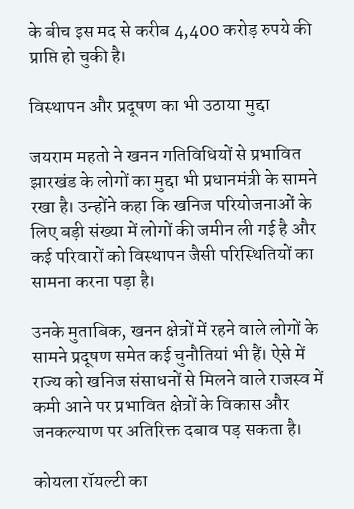के बीच इस मद से करीब 4,400 करोड़ रुपये की प्राप्ति हो चुकी है।

विस्थापन और प्रदूषण का भी उठाया मुद्दा

जयराम महतो ने खनन गतिविधियों से प्रभावित झारखंड के लोगों का मुद्दा भी प्रधानमंत्री के सामने रखा है। उन्होंने कहा कि खनिज परियोजनाओं के लिए बड़ी संख्या में लोगों की जमीन ली गई है और कई परिवारों को विस्थापन जैसी परिस्थितियों का सामना करना पड़ा है।

उनके मुताबिक, खनन क्षेत्रों में रहने वाले लोगों के सामने प्रदूषण समेत कई चुनौतियां भी हैं। ऐसे में राज्य को खनिज संसाधनों से मिलने वाले राजस्व में कमी आने पर प्रभावित क्षेत्रों के विकास और जनकल्याण पर अतिरिक्त दबाव पड़ सकता है।

कोयला रॉयल्टी का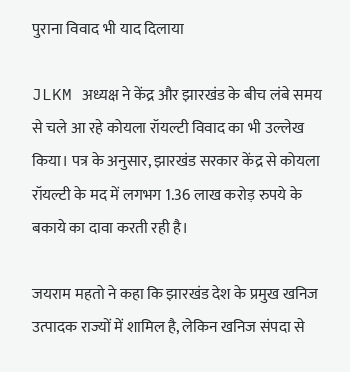पुराना विवाद भी याद दिलाया

JLKM अध्यक्ष ने केंद्र और झारखंड के बीच लंबे समय से चले आ रहे कोयला रॉयल्टी विवाद का भी उल्लेख किया। पत्र के अनुसार, झारखंड सरकार केंद्र से कोयला रॉयल्टी के मद में लगभग 1.36 लाख करोड़ रुपये के बकाये का दावा करती रही है।

जयराम महतो ने कहा कि झारखंड देश के प्रमुख खनिज उत्पादक राज्यों में शामिल है, लेकिन खनिज संपदा से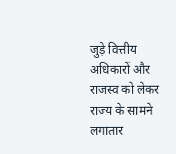जुड़े वित्तीय अधिकारों और राजस्व को लेकर राज्य के सामने लगातार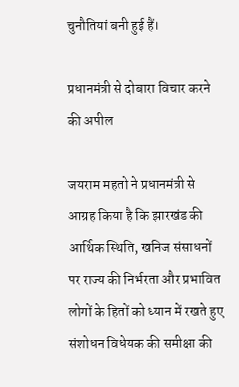चुनौतियां बनी हुई हैं।

प्रधानमंत्री से दोबारा विचार करने की अपील

जयराम महतो ने प्रधानमंत्री से आग्रह किया है कि झारखंड की आर्थिक स्थिति, खनिज संसाधनों पर राज्य की निर्भरता और प्रभावित लोगों के हितों को ध्यान में रखते हुए संशोधन विधेयक की समीक्षा की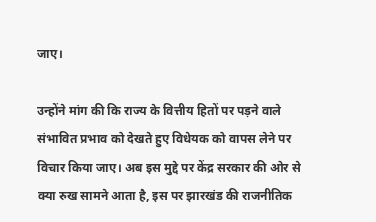जाए।

उन्होंने मांग की कि राज्य के वित्तीय हितों पर पड़ने वाले संभावित प्रभाव को देखते हुए विधेयक को वापस लेने पर विचार किया जाए। अब इस मुद्दे पर केंद्र सरकार की ओर से क्या रुख सामने आता है, इस पर झारखंड की राजनीतिक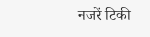नजरें टिकी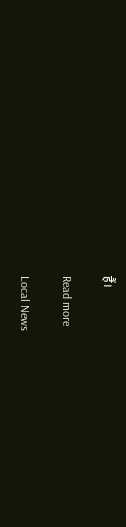हैं।

Read more

Local News